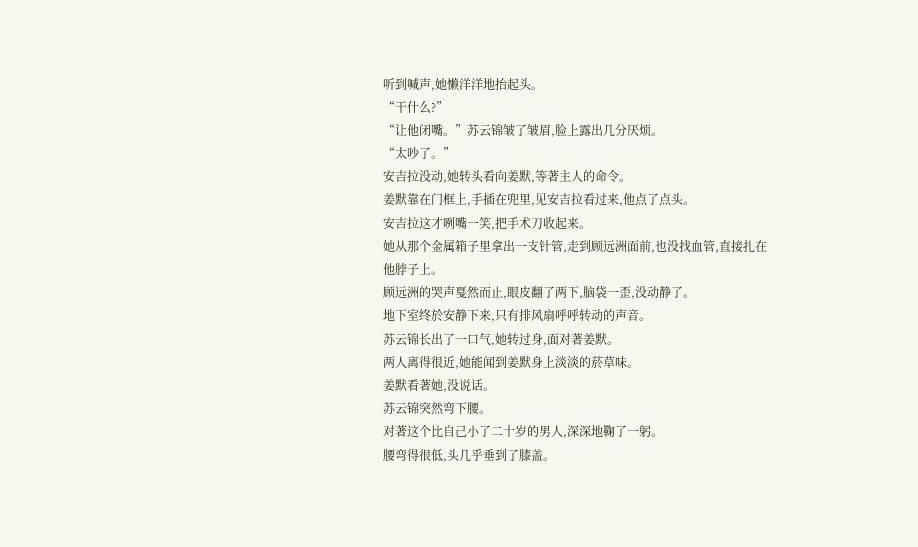听到喊声,她懒洋洋地抬起头。
“干什么?”
“让他闭嘴。”苏云锦皱了皱眉,脸上露出几分厌烦。
“太吵了。”
安吉拉没动,她转头看向姜默,等著主人的命令。
姜默靠在门框上,手插在兜里,见安吉拉看过来,他点了点头。
安吉拉这才咧嘴一笑,把手术刀收起来。
她从那个金属箱子里拿出一支针管,走到顾远洲面前,也没找血管,直接扎在他脖子上。
顾远洲的哭声戛然而止,眼皮翻了两下,脑袋一歪,没动静了。
地下室终於安静下来,只有排风扇呼呼转动的声音。
苏云锦长出了一口气,她转过身,面对著姜默。
两人离得很近,她能闻到姜默身上淡淡的菸草味。
姜默看著她,没说话。
苏云锦突然弯下腰。
对著这个比自己小了二十岁的男人,深深地鞠了一躬。
腰弯得很低,头几乎垂到了膝盖。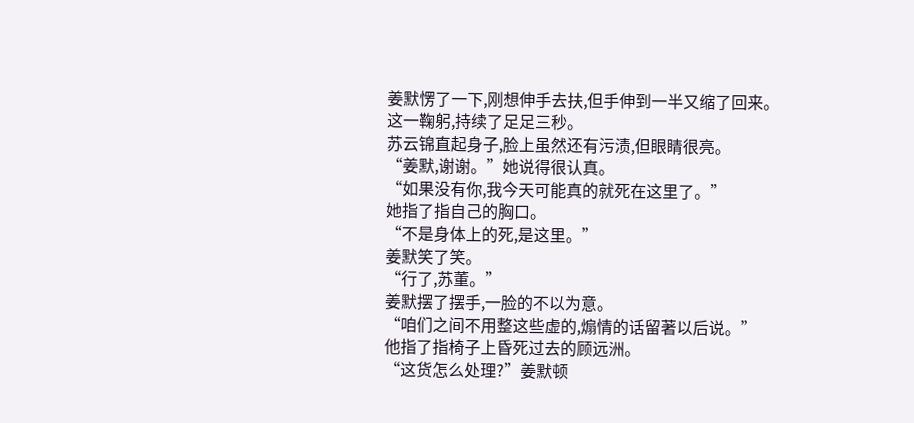姜默愣了一下,刚想伸手去扶,但手伸到一半又缩了回来。
这一鞠躬,持续了足足三秒。
苏云锦直起身子,脸上虽然还有污渍,但眼睛很亮。
“姜默,谢谢。”她说得很认真。
“如果没有你,我今天可能真的就死在这里了。”
她指了指自己的胸口。
“不是身体上的死,是这里。”
姜默笑了笑。
“行了,苏董。”
姜默摆了摆手,一脸的不以为意。
“咱们之间不用整这些虚的,煽情的话留著以后说。”
他指了指椅子上昏死过去的顾远洲。
“这货怎么处理?”姜默顿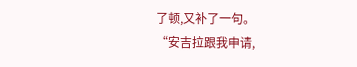了顿,又补了一句。
“安吉拉跟我申请,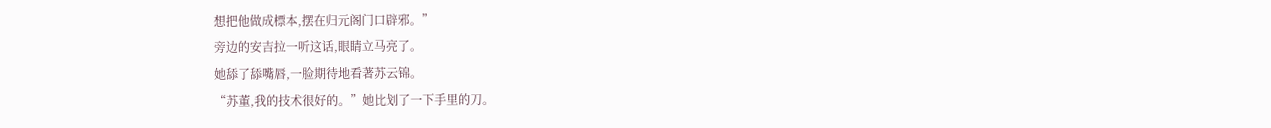想把他做成標本,摆在归元阁门口辟邪。”
旁边的安吉拉一听这话,眼睛立马亮了。
她舔了舔嘴唇,一脸期待地看著苏云锦。
“苏董,我的技术很好的。”她比划了一下手里的刀。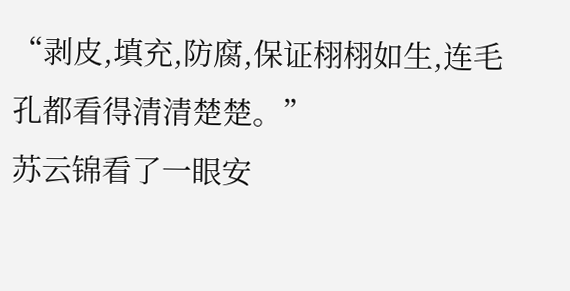“剥皮,填充,防腐,保证栩栩如生,连毛孔都看得清清楚楚。”
苏云锦看了一眼安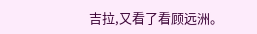吉拉,又看了看顾远洲。